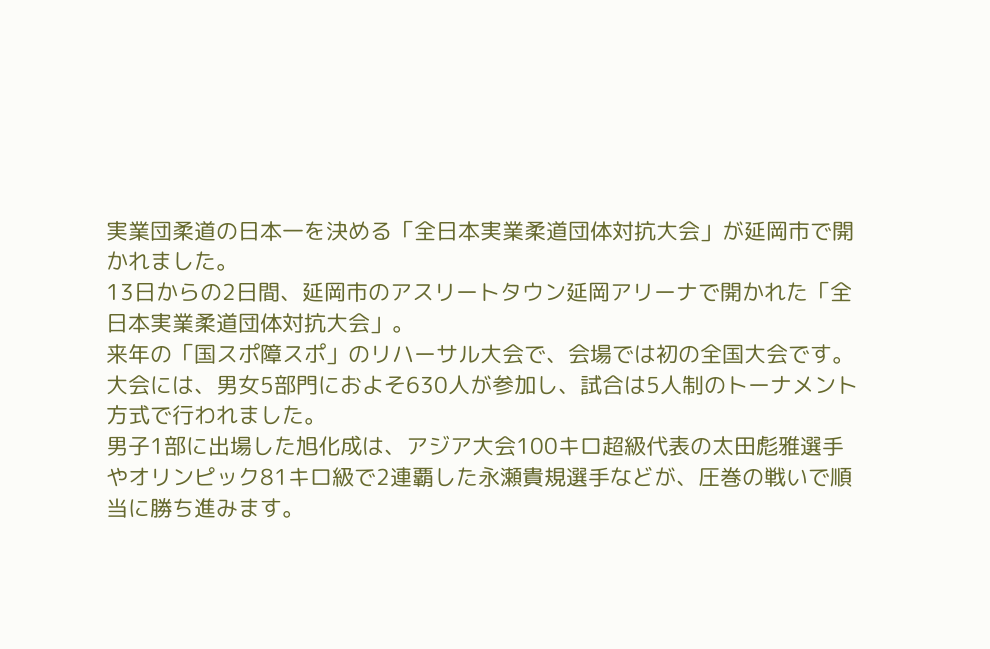実業団柔道の日本一を決める「全日本実業柔道団体対抗大会」が延岡市で開かれました。
13日からの2日間、延岡市のアスリートタウン延岡アリーナで開かれた「全日本実業柔道団体対抗大会」。
来年の「国スポ障スポ」のリハーサル大会で、会場では初の全国大会です。
大会には、男女5部門におよそ630人が参加し、試合は5人制のトーナメント方式で行われました。
男子1部に出場した旭化成は、アジア大会100キロ超級代表の太田彪雅選手やオリンピック81キロ級で2連覇した永瀬貴規選手などが、圧巻の戦いで順当に勝ち進みます。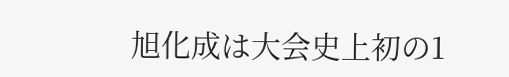旭化成は大会史上初の1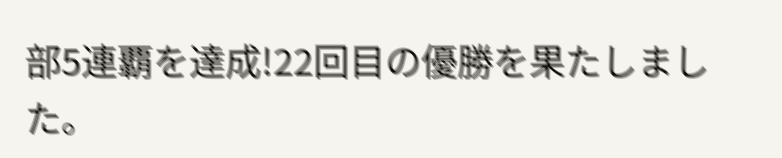部5連覇を達成!22回目の優勝を果たしました。